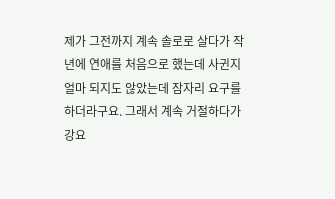제가 그전까지 계속 솔로로 살다가 작년에 연애를 처음으로 했는데 사귄지 얼마 되지도 않았는데 잠자리 요구를 하더라구요. 그래서 계속 거절하다가 강요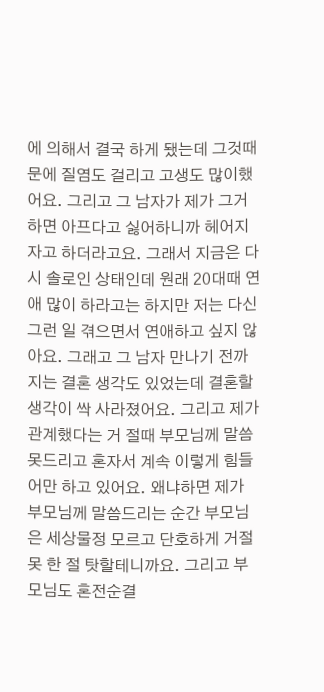에 의해서 결국 하게 됐는데 그것때문에 질염도 걸리고 고생도 많이했어요. 그리고 그 남자가 제가 그거하면 아프다고 싫어하니까 헤어지자고 하더라고요. 그래서 지금은 다시 솔로인 상태인데 원래 20대때 연애 많이 하라고는 하지만 저는 다신 그런 일 겪으면서 연애하고 싶지 않아요. 그래고 그 남자 만나기 전까지는 결혼 생각도 있었는데 결혼할 생각이 싹 사라졌어요. 그리고 제가 관계했다는 거 절때 부모님께 말씀 못드리고 혼자서 계속 이렇게 힘들어만 하고 있어요. 왜냐하면 제가 부모님께 말씀드리는 순간 부모님은 세상물정 모르고 단호하게 거절 못 한 절 탓할테니까요. 그리고 부모님도 혼전순결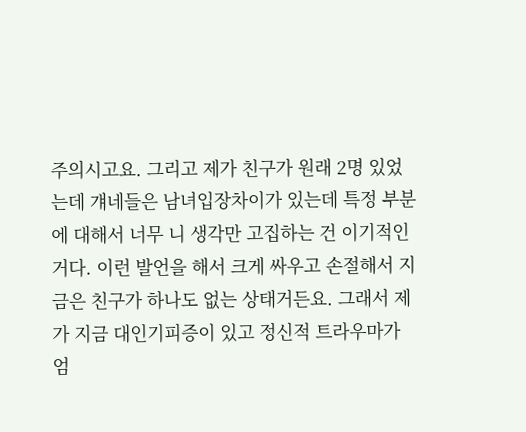주의시고요. 그리고 제가 친구가 원래 2명 있었는데 걔네들은 남녀입장차이가 있는데 특정 부분에 대해서 너무 니 생각만 고집하는 건 이기적인 거다. 이런 발언을 해서 크게 싸우고 손절해서 지금은 친구가 하나도 없는 상태거든요. 그래서 제가 지금 대인기피증이 있고 정신적 트라우마가 엄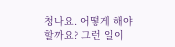청나요. 어떻게 해야 할까요? 그런 일이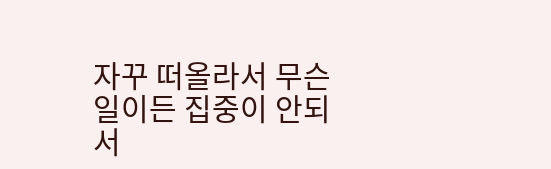자꾸 떠올라서 무슨 일이든 집중이 안되서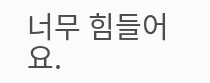너무 힘들어요.